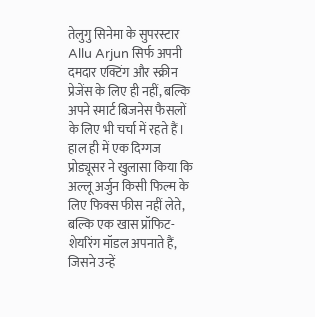तेलुगु सिनेमा के सुपरस्टार Allu Arjun सिर्फ अपनी दमदार एक्टिंग और स्क्रीन प्रेजेंस के लिए ही नहीं, बल्कि अपने स्मार्ट बिजनेस फैसलों के लिए भी चर्चा में रहते हैं। हाल ही में एक दिग्गज प्रोड्यूसर ने खुलासा किया कि अल्लू अर्जुन किसी फिल्म के लिए फिक्स फीस नहीं लेते, बल्कि एक खास प्रॉफिट-शेयरिंग मॉडल अपनाते हैं, जिसने उन्हें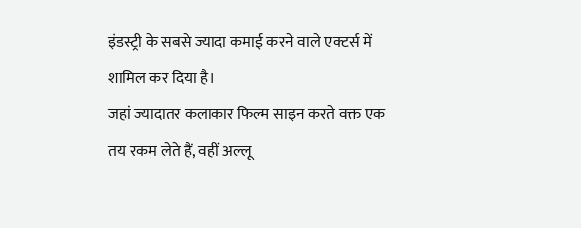इंडस्ट्री के सबसे ज्यादा कमाई करने वाले एक्टर्स में शामिल कर दिया है।
जहां ज्यादातर कलाकार फिल्म साइन करते वक्त एक तय रकम लेते हैं, वहीं अल्लू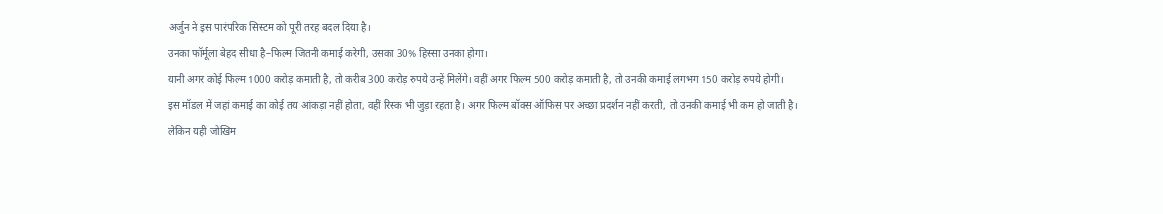अर्जुन ने इस पारंपरिक सिस्टम को पूरी तरह बदल दिया है।
उनका फॉर्मूला बेहद सीधा है–फिल्म जितनी कमाई करेगी, उसका 30% हिस्सा उनका होगा।
यानी अगर कोई फिल्म 1000 करोड़ कमाती है, तो करीब 300 करोड़ रुपये उन्हें मिलेंगे। वहीं अगर फिल्म 500 करोड़ कमाती है, तो उनकी कमाई लगभग 150 करोड़ रुपये होगी।
इस मॉडल में जहां कमाई का कोई तय आंकड़ा नहीं होता, वहीं रिस्क भी जुड़ा रहता है। अगर फिल्म बॉक्स ऑफिस पर अच्छा प्रदर्शन नहीं करती, तो उनकी कमाई भी कम हो जाती है।
लेकिन यही जोखिम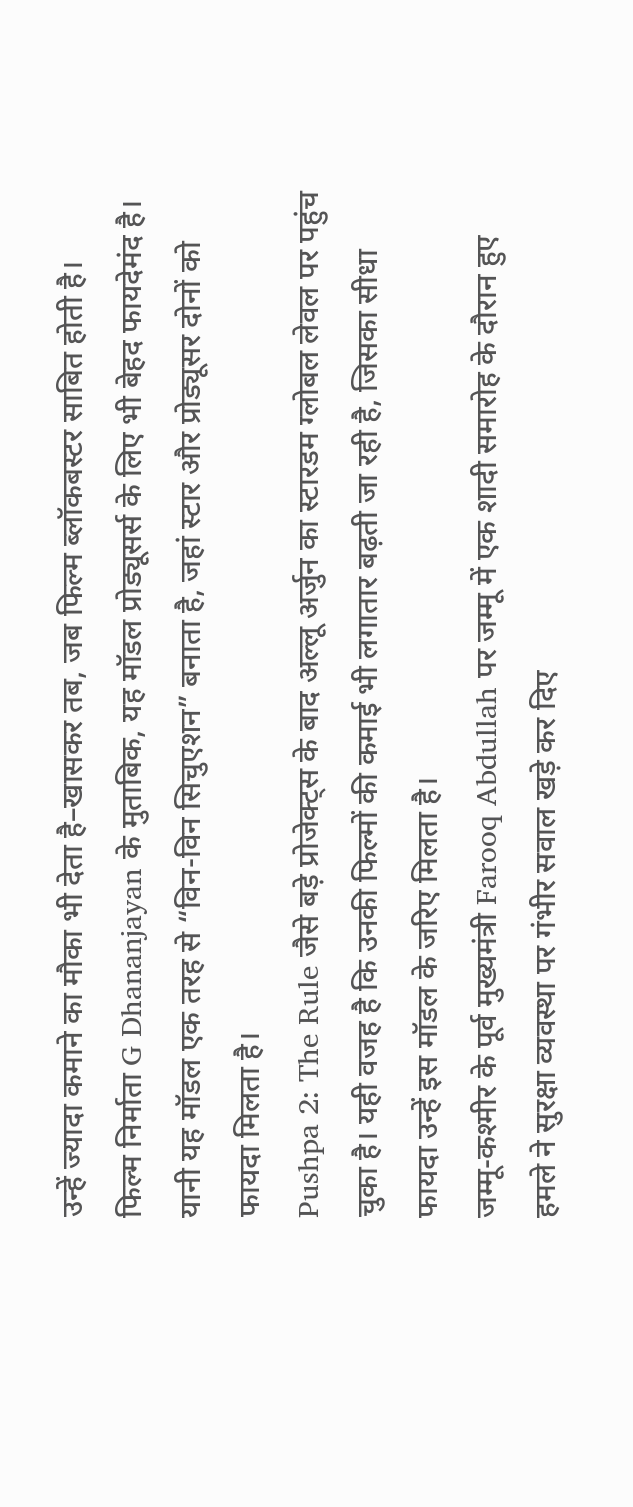उन्हें ज्यादा कमाने का मौका भी देता है–खासकर तब, जब फिल्म ब्लॉकबस्टर साबित होती है।
फिल्म निर्माता G Dhananjayan के मुताबिक, यह मॉडल प्रोड्यूसर्स के लिए भी बेहद फायदेमंद है।
यानी यह मॉडल एक तरह से “विन-विन सिचुएशन” बनाता है, जहां स्टार और प्रोड्यूसर दोनों को फायदा मिलता है।
Pushpa 2: The Rule जैसे बड़े प्रोजेक्ट्स के बाद अल्लू अर्जुन का स्टारडम ग्लोबल लेवल पर पहुंच चुका है। यही वजह है कि उनकी फिल्मों की कमाई भी लगातार बढ़ती जा रही है, जिसका सीधा फायदा उन्हें इस मॉडल के जरिए मिलता है।
जम्मू-कश्मीर के पूर्व मुख्यमंत्री Farooq Abdullah पर जम्मू में एक शादी समारोह के दौरान हुए हमले ने सुरक्षा व्यवस्था पर गंभीर सवाल खड़े कर दिए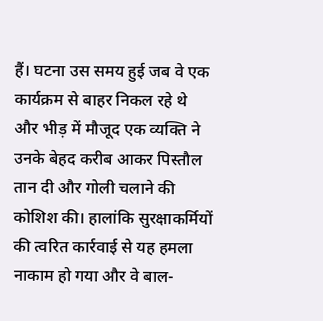हैं। घटना उस समय हुई जब वे एक कार्यक्रम से बाहर निकल रहे थे और भीड़ में मौजूद एक व्यक्ति ने उनके बेहद करीब आकर पिस्तौल तान दी और गोली चलाने की कोशिश की। हालांकि सुरक्षाकर्मियों की त्वरित कार्रवाई से यह हमला नाकाम हो गया और वे बाल-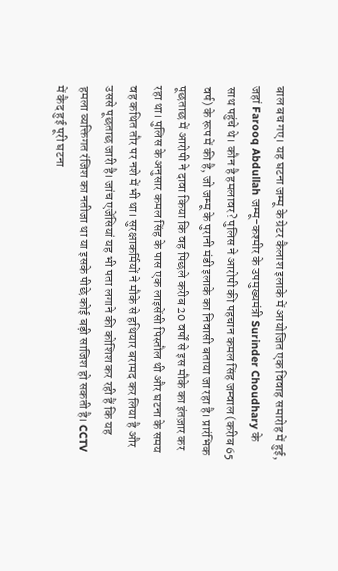बाल बच गए। यह घटना जम्मू के ग्रेटर कैलाश इलाके में आयोजित एक विवाह समारोह में हुई, जहां Farooq Abdullah जम्मू-कश्मीर के उपमुख्यमंत्री Surinder Choudhary के साथ पहुंचे थे। कौन है हमलावर? पुलिस ने आरोपी की पहचान कमल सिंह जम्वाल (करीब 65 वर्ष) के रूप में की है, जो जम्मू के पुरानी मंडी इलाके का निवासी बताया जा रहा है। प्रारंभिक पूछताछ में आरोपी ने दावा किया कि वह पिछले करीब 20 वर्षों से इस मौके का इंतज़ार कर रहा था। पुलिस के अनुसार कमल सिंह के पास एक लाइसेंसी पिस्तौल थी और घटना के समय वह कथित तौर पर नशे में भी था। सुरक्षाकर्मियों ने मौके से हथियार बरामद कर लिया है और उससे पूछताछ जारी है। जांच एजेंसियां यह भी पता लगाने की कोशिश कर रही हैं कि यह हमला व्यक्तिगत रंजिश का नतीजा था या इसके पीछे कोई बड़ी साजिश हो सकती है। CCTV में कैद हुई पूरी घटना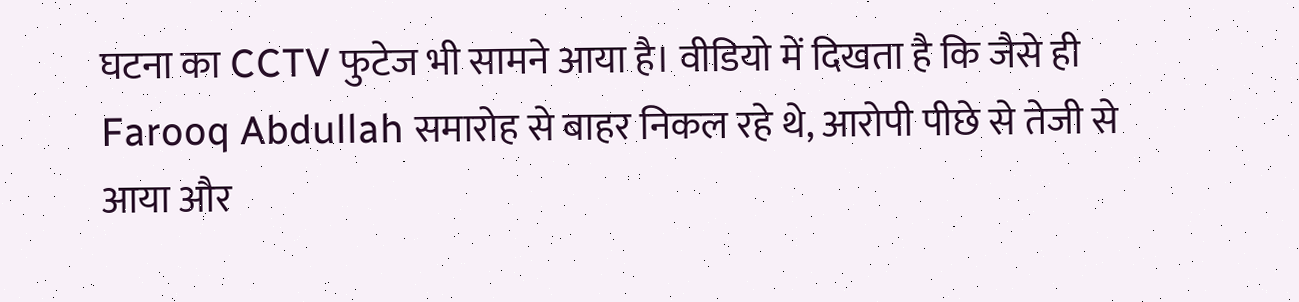घटना का CCTV फुटेज भी सामने आया है। वीडियो में दिखता है कि जैसे ही Farooq Abdullah समारोह से बाहर निकल रहे थे, आरोपी पीछे से तेजी से आया और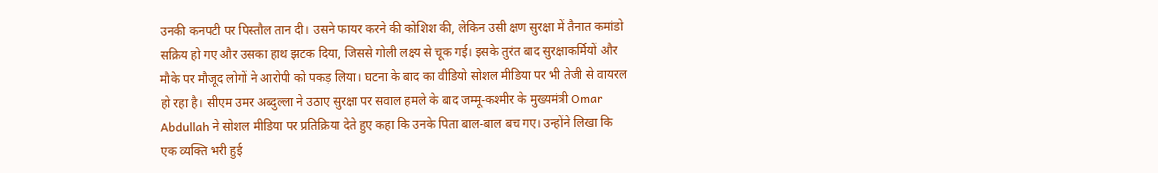उनकी कनपटी पर पिस्तौल तान दी। उसने फायर करने की कोशिश की, लेकिन उसी क्षण सुरक्षा में तैनात कमांडो सक्रिय हो गए और उसका हाथ झटक दिया, जिससे गोली लक्ष्य से चूक गई। इसके तुरंत बाद सुरक्षाकर्मियों और मौके पर मौजूद लोगों ने आरोपी को पकड़ लिया। घटना के बाद का वीडियो सोशल मीडिया पर भी तेजी से वायरल हो रहा है। सीएम उमर अब्दुल्ला ने उठाए सुरक्षा पर सवाल हमले के बाद जम्मू-कश्मीर के मुख्यमंत्री Omar Abdullah ने सोशल मीडिया पर प्रतिक्रिया देते हुए कहा कि उनके पिता बाल-बाल बच गए। उन्होंने लिखा कि एक व्यक्ति भरी हुई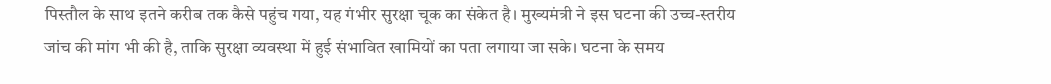पिस्तौल के साथ इतने करीब तक कैसे पहुंच गया, यह गंभीर सुरक्षा चूक का संकेत है। मुख्यमंत्री ने इस घटना की उच्च-स्तरीय जांच की मांग भी की है, ताकि सुरक्षा व्यवस्था में हुई संभावित खामियों का पता लगाया जा सके। घटना के समय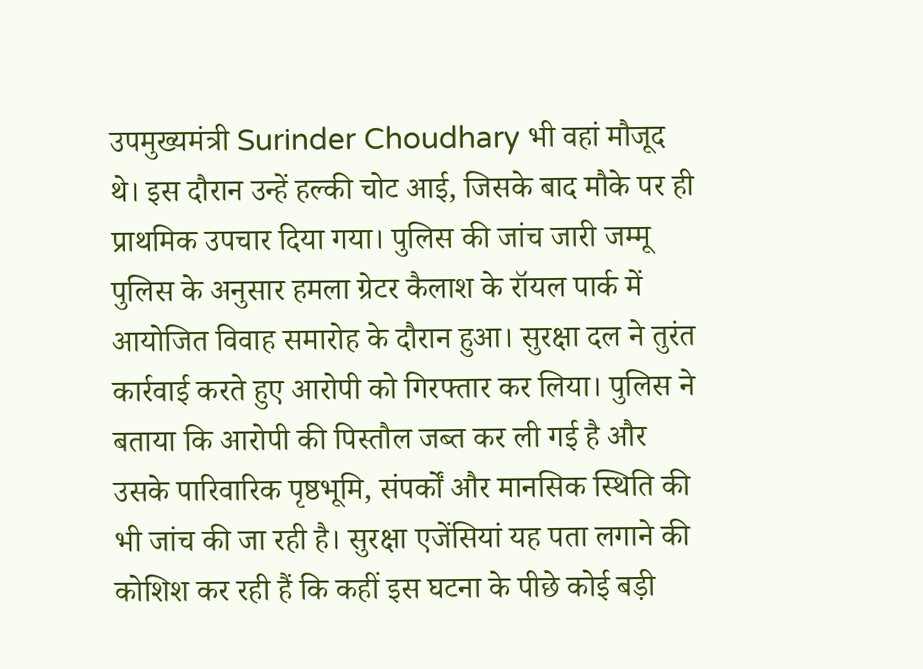उपमुख्यमंत्री Surinder Choudhary भी वहां मौजूद थे। इस दौरान उन्हें हल्की चोट आई, जिसके बाद मौके पर ही प्राथमिक उपचार दिया गया। पुलिस की जांच जारी जम्मू पुलिस के अनुसार हमला ग्रेटर कैलाश के रॉयल पार्क में आयोजित विवाह समारोह के दौरान हुआ। सुरक्षा दल ने तुरंत कार्रवाई करते हुए आरोपी को गिरफ्तार कर लिया। पुलिस ने बताया कि आरोपी की पिस्तौल जब्त कर ली गई है और उसके पारिवारिक पृष्ठभूमि, संपर्कों और मानसिक स्थिति की भी जांच की जा रही है। सुरक्षा एजेंसियां यह पता लगाने की कोशिश कर रही हैं कि कहीं इस घटना के पीछे कोई बड़ी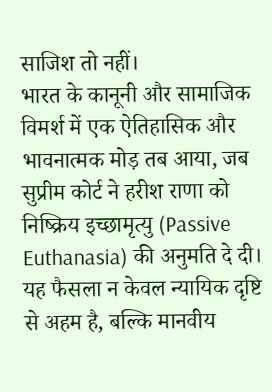साजिश तो नहीं।
भारत के कानूनी और सामाजिक विमर्श में एक ऐतिहासिक और भावनात्मक मोड़ तब आया, जब सुप्रीम कोर्ट ने हरीश राणा को निष्क्रिय इच्छामृत्यु (Passive Euthanasia) की अनुमति दे दी। यह फैसला न केवल न्यायिक दृष्टि से अहम है, बल्कि मानवीय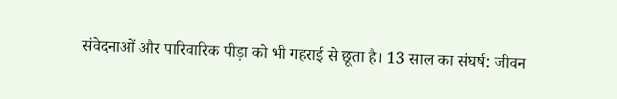संवेदनाओं और पारिवारिक पीड़ा को भी गहराई से छूता है। 13 साल का संघर्ष: जीवन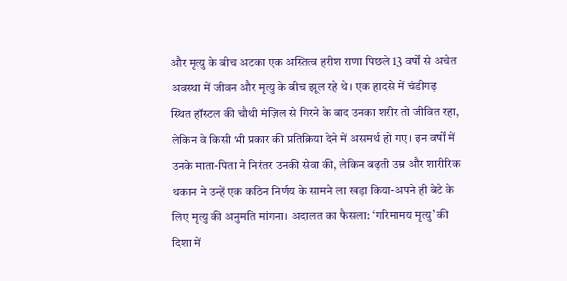और मृत्यु के बीच अटका एक अस्तित्व हरीश राणा पिछले 13 वर्षों से अचेत अवस्था में जीवन और मृत्यु के बीच झूल रहे थे। एक हादसे में चंडीगढ़ स्थित हॉस्टल की चौथी मंज़िल से गिरने के बाद उनका शरीर तो जीवित रहा, लेकिन वे किसी भी प्रकार की प्रतिक्रिया देने में असमर्थ हो गए। इन वर्षों में उनके माता-पिता ने निरंतर उनकी सेवा की, लेकिन बढ़ती उम्र और शारीरिक थकान ने उन्हें एक कठिन निर्णय के सामने ला खड़ा किया-अपने ही बेटे के लिए मृत्यु की अनुमति मांगना। अदालत का फैसला: ‘गरिमामय मृत्यु’ की दिशा में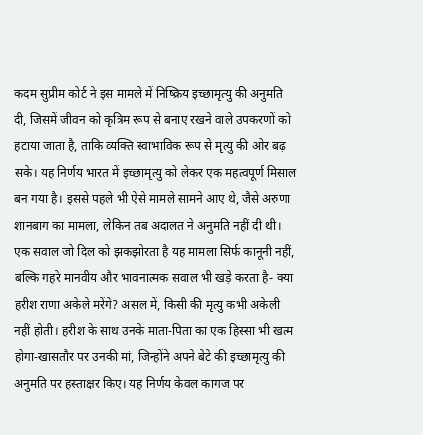कदम सुप्रीम कोर्ट ने इस मामले में निष्क्रिय इच्छामृत्यु की अनुमति दी, जिसमें जीवन को कृत्रिम रूप से बनाए रखने वाले उपकरणों को हटाया जाता है, ताकि व्यक्ति स्वाभाविक रूप से मृत्यु की ओर बढ़ सके। यह निर्णय भारत में इच्छामृत्यु को लेकर एक महत्वपूर्ण मिसाल बन गया है। इससे पहले भी ऐसे मामले सामने आए थे, जैसे अरुणा शानबाग का मामला, लेकिन तब अदालत ने अनुमति नहीं दी थी। एक सवाल जो दिल को झकझोरता है यह मामला सिर्फ कानूनी नहीं, बल्कि गहरे मानवीय और भावनात्मक सवाल भी खड़े करता है- क्या हरीश राणा अकेले मरेंगे? असल में, किसी की मृत्यु कभी अकेली नहीं होती। हरीश के साथ उनके माता-पिता का एक हिस्सा भी खत्म होगा-खासतौर पर उनकी मां, जिन्होंने अपने बेटे की इच्छामृत्यु की अनुमति पर हस्ताक्षर किए। यह निर्णय केवल कागज पर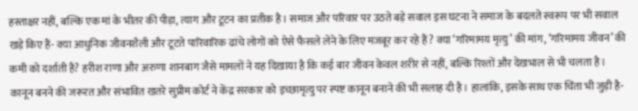हस्ताक्षर नहीं, बल्कि एक मां के भीतर की पीड़ा, त्याग और टूटन का प्रतीक है। समाज और परिवार पर उठते बड़े सवाल इस घटना ने समाज के बदलते स्वरूप पर भी सवाल खड़े किए हैं- क्या आधुनिक जीवनशैली और टूटते पारिवारिक ढांचे लोगों को ऐसे फैसले लेने के लिए मजबूर कर रहे हैं? क्या ‘गरिमामय मृत्यु’ की मांग, ‘गरिमामय जीवन’ की कमी को दर्शाती है? हरीश राणा और अरुणा शानबाग जैसे मामलों ने यह दिखाया है कि कई बार जीवन केवल शरीर से नहीं, बल्कि रिश्तों और देखभाल से भी चलता है। कानून बनने की जरूरत और संभावित खतरे सुप्रीम कोर्ट ने केंद्र सरकार को इच्छामृत्यु पर स्पष्ट कानून बनाने की भी सलाह दी है। हालांकि, इसके साथ एक चिंता भी जुड़ी है-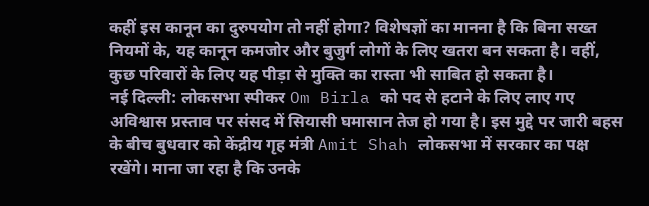कहीं इस कानून का दुरुपयोग तो नहीं होगा? विशेषज्ञों का मानना है कि बिना सख्त नियमों के, यह कानून कमजोर और बुजुर्ग लोगों के लिए खतरा बन सकता है। वहीं, कुछ परिवारों के लिए यह पीड़ा से मुक्ति का रास्ता भी साबित हो सकता है।
नई दिल्ली: लोकसभा स्पीकर Om Birla को पद से हटाने के लिए लाए गए अविश्वास प्रस्ताव पर संसद में सियासी घमासान तेज हो गया है। इस मुद्दे पर जारी बहस के बीच बुधवार को केंद्रीय गृह मंत्री Amit Shah लोकसभा में सरकार का पक्ष रखेंगे। माना जा रहा है कि उनके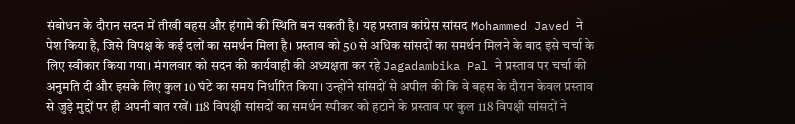संबोधन के दौरान सदन में तीखी बहस और हंगामे की स्थिति बन सकती है। यह प्रस्ताव कांग्रेस सांसद Mohammed Javed ने पेश किया है, जिसे विपक्ष के कई दलों का समर्थन मिला है। प्रस्ताव को 50 से अधिक सांसदों का समर्थन मिलने के बाद इसे चर्चा के लिए स्वीकार किया गया। मंगलवार को सदन की कार्यवाही की अध्यक्षता कर रहे Jagadambika Pal ने प्रस्ताव पर चर्चा की अनुमति दी और इसके लिए कुल 10 घंटे का समय निर्धारित किया। उन्होंने सांसदों से अपील की कि वे बहस के दौरान केवल प्रस्ताव से जुड़े मुद्दों पर ही अपनी बात रखें। 118 विपक्षी सांसदों का समर्थन स्पीकर को हटाने के प्रस्ताव पर कुल 118 विपक्षी सांसदों ने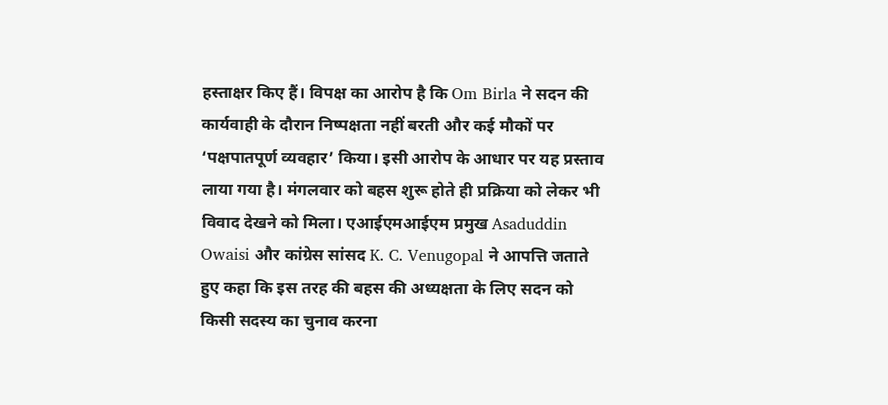हस्ताक्षर किए हैं। विपक्ष का आरोप है कि Om Birla ने सदन की कार्यवाही के दौरान निष्पक्षता नहीं बरती और कई मौकों पर ‘पक्षपातपूर्ण व्यवहार’ किया। इसी आरोप के आधार पर यह प्रस्ताव लाया गया है। मंगलवार को बहस शुरू होते ही प्रक्रिया को लेकर भी विवाद देखने को मिला। एआईएमआईएम प्रमुख Asaduddin Owaisi और कांग्रेस सांसद K. C. Venugopal ने आपत्ति जताते हुए कहा कि इस तरह की बहस की अध्यक्षता के लिए सदन को किसी सदस्य का चुनाव करना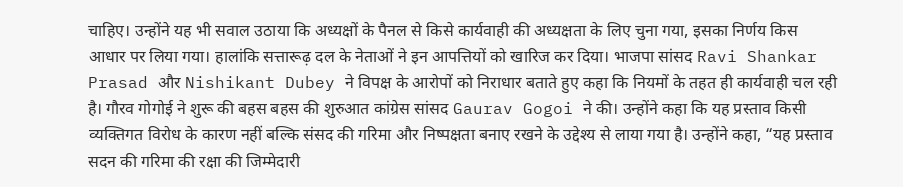चाहिए। उन्होंने यह भी सवाल उठाया कि अध्यक्षों के पैनल से किसे कार्यवाही की अध्यक्षता के लिए चुना गया, इसका निर्णय किस आधार पर लिया गया। हालांकि सत्तारूढ़ दल के नेताओं ने इन आपत्तियों को खारिज कर दिया। भाजपा सांसद Ravi Shankar Prasad और Nishikant Dubey ने विपक्ष के आरोपों को निराधार बताते हुए कहा कि नियमों के तहत ही कार्यवाही चल रही है। गौरव गोगोई ने शुरू की बहस बहस की शुरुआत कांग्रेस सांसद Gaurav Gogoi ने की। उन्होंने कहा कि यह प्रस्ताव किसी व्यक्तिगत विरोध के कारण नहीं बल्कि संसद की गरिमा और निष्पक्षता बनाए रखने के उद्देश्य से लाया गया है। उन्होंने कहा, “यह प्रस्ताव सदन की गरिमा की रक्षा की जिम्मेदारी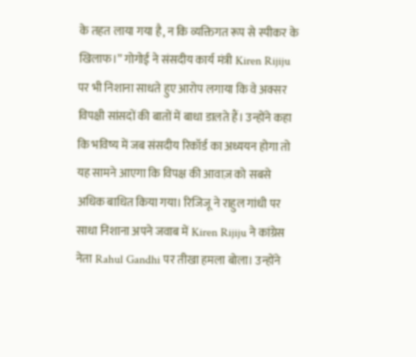के तहत लाया गया है, न कि व्यक्तिगत रूप से स्पीकर के खिलाफ।” गोगोई ने संसदीय कार्य मंत्री Kiren Rijiju पर भी निशाना साधते हुए आरोप लगाया कि वे अक्सर विपक्षी सांसदों की बातों में बाधा डालते हैं। उन्होंने कहा कि भविष्य में जब संसदीय रिकॉर्ड का अध्ययन होगा तो यह सामने आएगा कि विपक्ष की आवाज़ को सबसे अधिक बाधित किया गया। रिजिजू ने राहुल गांधी पर साधा निशाना अपने जवाब में Kiren Rijiju ने कांग्रेस नेता Rahul Gandhi पर तीखा हमला बोला। उन्होंने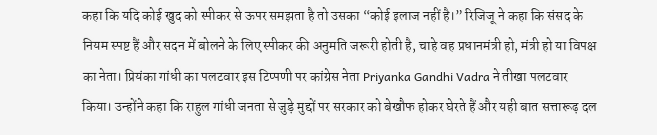कहा कि यदि कोई खुद को स्पीकर से ऊपर समझता है तो उसका “कोई इलाज नहीं है।” रिजिजू ने कहा कि संसद के नियम स्पष्ट हैं और सदन में बोलने के लिए स्पीकर की अनुमति जरूरी होती है, चाहे वह प्रधानमंत्री हो, मंत्री हो या विपक्ष का नेता। प्रियंका गांधी का पलटवार इस टिप्पणी पर कांग्रेस नेता Priyanka Gandhi Vadra ने तीखा पलटवार किया। उन्होंने कहा कि राहुल गांधी जनता से जुड़े मुद्दों पर सरकार को बेखौफ होकर घेरते हैं और यही बात सत्तारूढ़ दल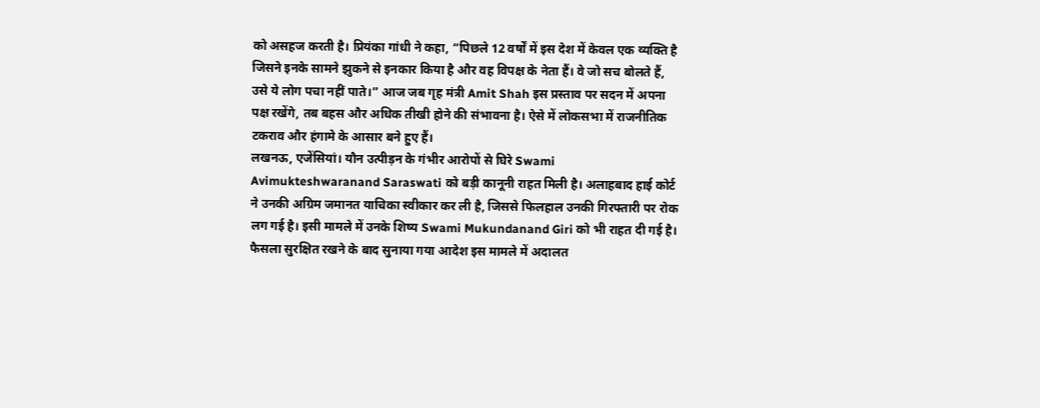को असहज करती है। प्रियंका गांधी ने कहा, “पिछले 12 वर्षों में इस देश में केवल एक व्यक्ति है जिसने इनके सामने झुकने से इनकार किया है और वह विपक्ष के नेता हैं। वे जो सच बोलते हैं, उसे ये लोग पचा नहीं पाते।” आज जब गृह मंत्री Amit Shah इस प्रस्ताव पर सदन में अपना पक्ष रखेंगे, तब बहस और अधिक तीखी होने की संभावना है। ऐसे में लोकसभा में राजनीतिक टकराव और हंगामे के आसार बने हुए हैं।
लखनऊ, एजेंसियां। यौन उत्पीड़न के गंभीर आरोपों से घिरे Swami Avimukteshwaranand Saraswati को बड़ी कानूनी राहत मिली है। अलाहबाद हाई कोर्ट ने उनकी अग्रिम जमानत याचिका स्वीकार कर ली है, जिससे फिलहाल उनकी गिरफ्तारी पर रोक लग गई है। इसी मामले में उनके शिष्य Swami Mukundanand Giri को भी राहत दी गई है। फैसला सुरक्षित रखने के बाद सुनाया गया आदेश इस मामले में अदालत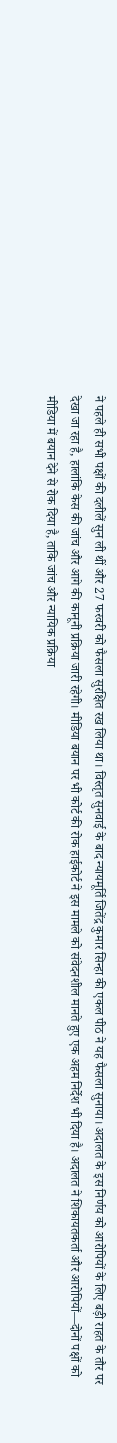ने पहले ही सभी पक्षों की दलीलें सुन ली थीं और 27 फरवरी को फैसला सुरक्षित रख लिया था। विस्तृत सुनवाई के बाद न्यायमूर्ति जितेंद्र कुमार सिन्हा की एकल पीठ ने यह फैसला सुनाया। अदालत के इस निर्णय को आरोपियों के लिए बड़ी राहत के तौर पर देखा जा रहा है, हालांकि केस की जांच और आगे की कानूनी प्रक्रिया जारी रहेगी। मीडिया बयान पर भी कोर्ट की रोक हाईकोर्ट ने इस मामले को संवेदनशील मानते हुए एक अहम निर्देश भी दिया है। अदालत ने शिकायतकर्ता और आरोपियों—दोनों पक्षों को मीडिया में बयान देने से रोक दिया है, ताकि जांच और न्यायिक प्रक्रिया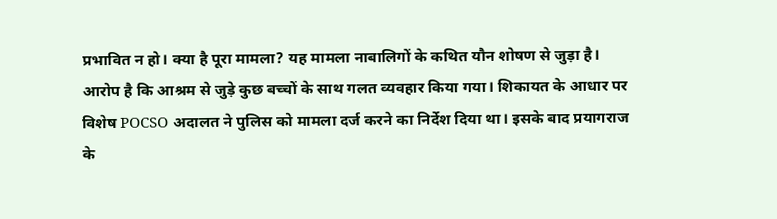प्रभावित न हो। क्या है पूरा मामला? यह मामला नाबालिगों के कथित यौन शोषण से जुड़ा है। आरोप है कि आश्रम से जुड़े कुछ बच्चों के साथ गलत व्यवहार किया गया। शिकायत के आधार पर विशेष POCSO अदालत ने पुलिस को मामला दर्ज करने का निर्देश दिया था। इसके बाद प्रयागराज के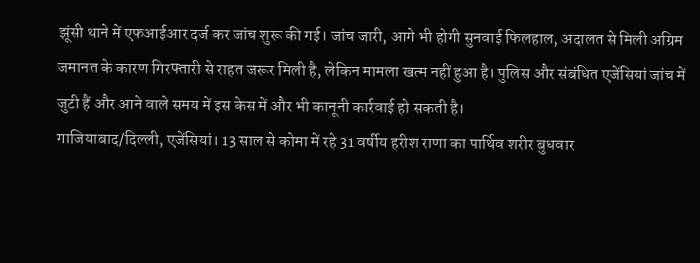झूंसी थाने में एफआईआर दर्ज कर जांच शुरू की गई। जांच जारी, आगे भी होगी सुनवाई फिलहाल, अदालत से मिली अग्रिम जमानत के कारण गिरफ्तारी से राहत जरूर मिली है, लेकिन मामला खत्म नहीं हुआ है। पुलिस और संबंधित एजेंसियां जांच में जुटी हैं और आने वाले समय में इस केस में और भी कानूनी कार्रवाई हो सकती है।
गाजियाबाद/दिल्ली, एजेंसियां। 13 साल से कोमा में रहे 31 वर्षीय हरीश राणा का पार्थिव शरीर बुधवार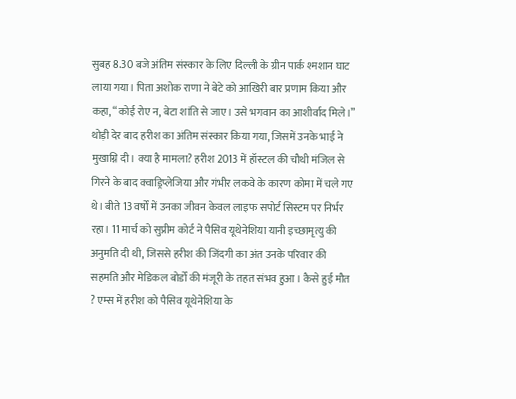सुबह 8.30 बजे अंतिम संस्कार के लिए दिल्ली के ग्रीन पार्क श्मशान घाट लाया गया। पिता अशोक राणा ने बेटे को आखिरी बार प्रणाम किया और कहा, “कोई रोए न, बेटा शांति से जाए। उसे भगवान का आशीर्वाद मिले।” थोड़ी देर बाद हरीश का अंतिम संस्कार किया गया, जिसमें उनके भाई ने मुखाग्नि दी। क्या है मामला? हरीश 2013 में हॉस्टल की चौथी मंजिल से गिरने के बाद क्वाड्रिप्लेजिया और गंभीर लकवे के कारण कोमा में चले गए थे। बीते 13 वर्षों में उनका जीवन केवल लाइफ सपोर्ट सिस्टम पर निर्भर रहा। 11 मार्च को सुप्रीम कोर्ट ने पैसिव यूथेनेशिया यानी इच्छामृत्यु की अनुमति दी थी, जिससे हरीश की जिंदगी का अंत उनके परिवार की सहमति और मेडिकल बोर्डों की मंजूरी के तहत संभव हुआ। कैसे हुई मौत ? एम्स में हरीश को पैसिव यूथेनेशिया के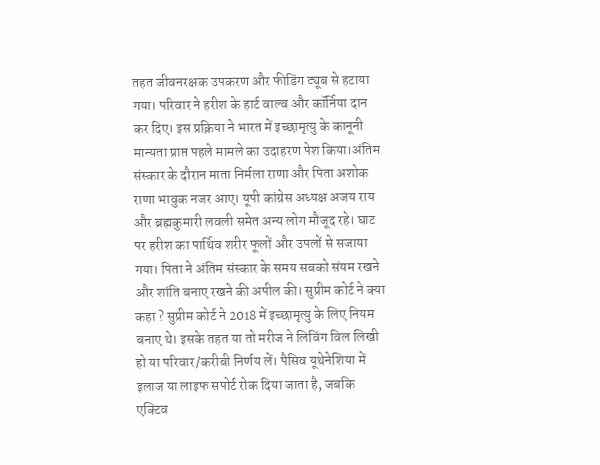तहत जीवनरक्षक उपकरण और फीडिंग ट्यूब से हटाया गया। परिवार ने हरीश के हार्ट वाल्व और कॉर्निया दान कर दिए। इस प्रक्रिया ने भारत में इच्छामृत्यु के कानूनी मान्यता प्राप्त पहले मामले का उदाहरण पेश किया।अंतिम संस्कार के दौरान माता निर्मला राणा और पिता अशोक राणा भावुक नजर आए। यूपी कांग्रेस अध्यक्ष अजय राय और ब्रह्मकुमारी लवली समेत अन्य लोग मौजूद रहे। घाट पर हरीश का पार्थिव शरीर फूलों और उपलों से सजाया गया। पिता ने अंतिम संस्कार के समय सबको संयम रखने और शांति बनाए रखने की अपील की। सुप्रीम कोर्ट ने क्या कहा ? सुप्रीम कोर्ट ने 2018 में इच्छामृत्यु के लिए नियम बनाए थे। इसके तहत या तो मरीज ने लिविंग विल लिखी हो या परिवार/करीबी निर्णय लें। पैसिव यूथेनेशिया में इलाज या लाइफ सपोर्ट रोक दिया जाता है, जबकि एक्टिव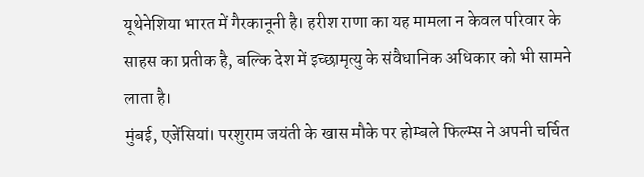यूथेनेशिया भारत में गैरकानूनी है। हरीश राणा का यह मामला न केवल परिवार के साहस का प्रतीक है, बल्कि देश में इच्छामृत्यु के संवैधानिक अधिकार को भी सामने लाता है।
मुंबई, एजेंसियां। परशुराम जयंती के खास मौके पर होम्बले फिल्म्स ने अपनी चर्चित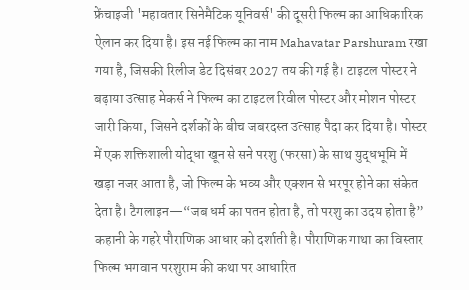फ्रेंचाइजी 'महावतार सिनेमैटिक यूनिवर्स' की दूसरी फिल्म का आधिकारिक ऐलान कर दिया है। इस नई फिल्म का नाम Mahavatar Parshuram रखा गया है, जिसकी रिलीज डेट दिसंबर 2027 तय की गई है। टाइटल पोस्टर ने बढ़ाया उत्साह मेकर्स ने फिल्म का टाइटल रिवील पोस्टर और मोशन पोस्टर जारी किया, जिसने दर्शकों के बीच जबरदस्त उत्साह पैदा कर दिया है। पोस्टर में एक शक्तिशाली योद्धा खून से सने परशु (फरसा) के साथ युद्धभूमि में खड़ा नजर आता है, जो फिल्म के भव्य और एक्शन से भरपूर होने का संकेत देता है। टैगलाइन—“जब धर्म का पतन होता है, तो परशु का उदय होता है” कहानी के गहरे पौराणिक आधार को दर्शाती है। पौराणिक गाथा का विस्तार फिल्म भगवान परशुराम की कथा पर आधारित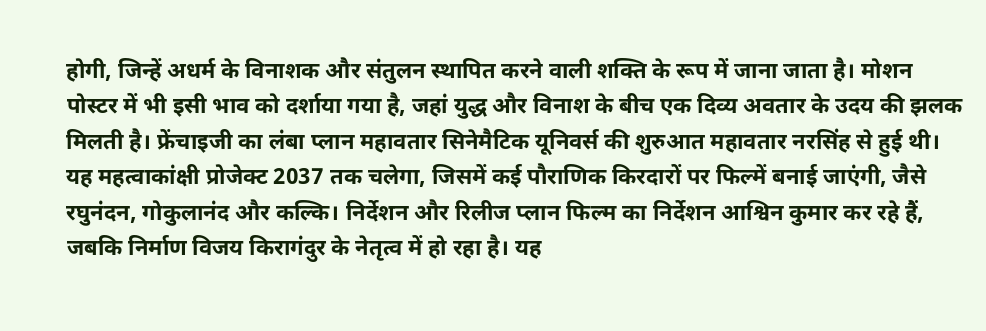होगी, जिन्हें अधर्म के विनाशक और संतुलन स्थापित करने वाली शक्ति के रूप में जाना जाता है। मोशन पोस्टर में भी इसी भाव को दर्शाया गया है, जहां युद्ध और विनाश के बीच एक दिव्य अवतार के उदय की झलक मिलती है। फ्रेंचाइजी का लंबा प्लान महावतार सिनेमैटिक यूनिवर्स की शुरुआत महावतार नरसिंह से हुई थी। यह महत्वाकांक्षी प्रोजेक्ट 2037 तक चलेगा, जिसमें कई पौराणिक किरदारों पर फिल्में बनाई जाएंगी, जैसे रघुनंदन, गोकुलानंद और कल्कि। निर्देशन और रिलीज प्लान फिल्म का निर्देशन आश्विन कुमार कर रहे हैं, जबकि निर्माण विजय किरागंदुर के नेतृत्व में हो रहा है। यह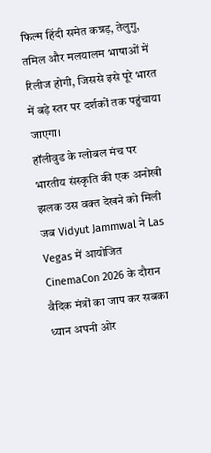फिल्म हिंदी समेत कन्नड़, तेलुगु, तमिल और मलयालम भाषाओं में रिलीज होगी, जिससे इसे पूरे भारत में बड़े स्तर पर दर्शकों तक पहुंचाया जाएगा।
हॉलीवुड के ग्लोबल मंच पर भारतीय संस्कृति की एक अनोखी झलक उस वक्त देखने को मिली जब Vidyut Jammwal ने Las Vegas में आयोजित CinemaCon 2026 के दौरान वैदिक मंत्रों का जाप कर सबका ध्यान अपनी ओर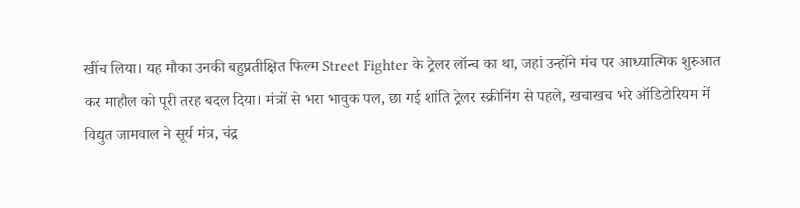खींच लिया। यह मौका उनकी बहुप्रतीक्षित फिल्म Street Fighter के ट्रेलर लॉन्च का था, जहां उन्होंने मंच पर आध्यात्मिक शुरुआत कर माहौल को पूरी तरह बदल दिया। मंत्रों से भरा भावुक पल, छा गई शांति ट्रेलर स्क्रीनिंग से पहले, खचाखच भरे ऑडिटोरियम में विद्युत जामवाल ने सूर्य मंत्र, चंद्र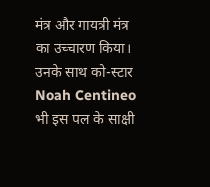मंत्र और गायत्री मंत्र का उच्चारण किया। उनके साथ को-स्टार Noah Centineo भी इस पल के साक्षी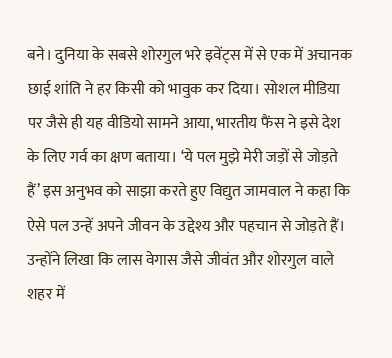बने। दुनिया के सबसे शोरगुल भरे इवेंट्स में से एक में अचानक छाई शांति ने हर किसी को भावुक कर दिया। सोशल मीडिया पर जैसे ही यह वीडियो सामने आया, भारतीय फैंस ने इसे देश के लिए गर्व का क्षण बताया। ‘ये पल मुझे मेरी जड़ों से जोड़ते हैं’ इस अनुभव को साझा करते हुए विद्युत जामवाल ने कहा कि ऐसे पल उन्हें अपने जीवन के उद्देश्य और पहचान से जोड़ते हैं। उन्होंने लिखा कि लास वेगास जैसे जीवंत और शोरगुल वाले शहर में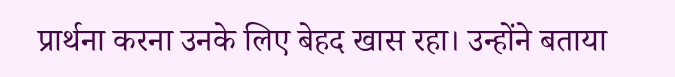प्रार्थना करना उनके लिए बेहद खास रहा। उन्होंने बताया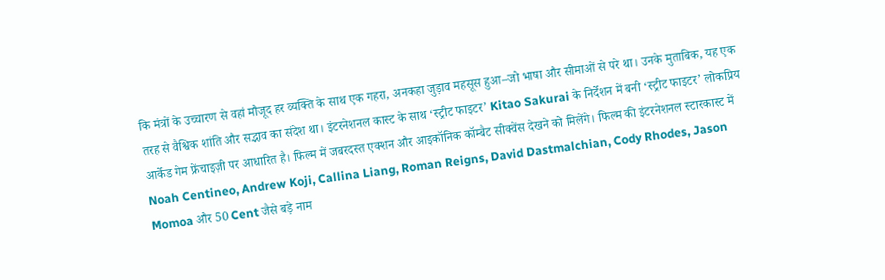कि मंत्रों के उच्चारण से वहां मौजूद हर व्यक्ति के साथ एक गहरा, अनकहा जुड़ाव महसूस हुआ–जो भाषा और सीमाओं से परे था। उनके मुताबिक, यह एक तरह से वैश्विक शांति और सद्भाव का संदेश था। इंटरनेशनल कास्ट के साथ ‘स्ट्रीट फाइटर’ Kitao Sakurai के निर्देशन में बनी ‘स्ट्रीट फाइटर’ लोकप्रिय आर्केड गेम फ्रेंचाइज़ी पर आधारित है। फिल्म में जबरदस्त एक्शन और आइकॉनिक कॉम्बैट सीक्वेंस देखने को मिलेंगे। फिल्म की इंटरनेशनल स्टारकास्ट में Noah Centineo, Andrew Koji, Callina Liang, Roman Reigns, David Dastmalchian, Cody Rhodes, Jason Momoa और 50 Cent जैसे बड़े नाम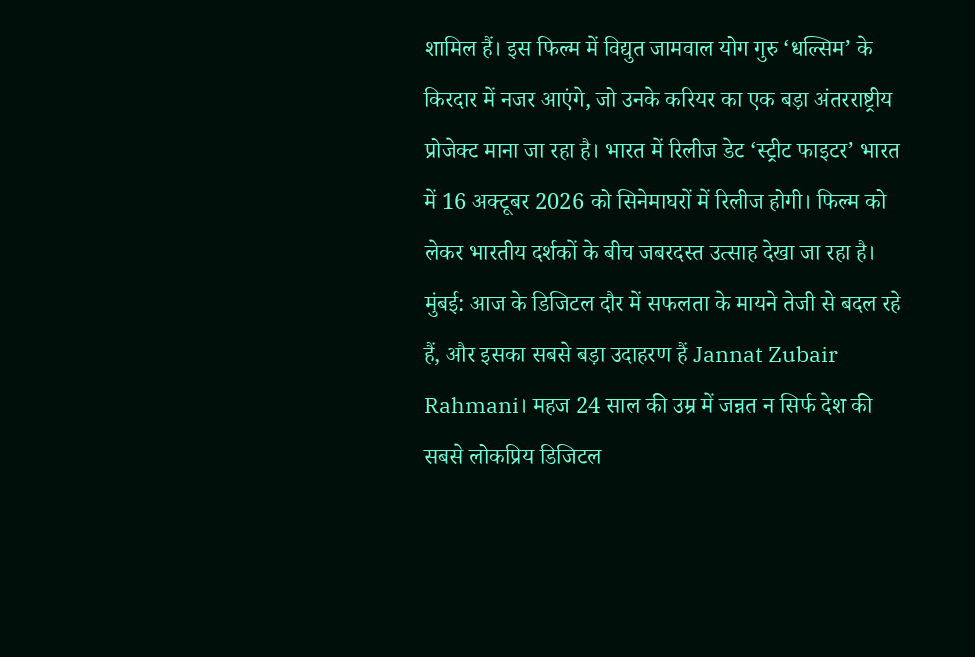शामिल हैं। इस फिल्म में विद्युत जामवाल योग गुरु ‘धल्सिम’ के किरदार में नजर आएंगे, जो उनके करियर का एक बड़ा अंतरराष्ट्रीय प्रोजेक्ट माना जा रहा है। भारत में रिलीज डेट ‘स्ट्रीट फाइटर’ भारत में 16 अक्टूबर 2026 को सिनेमाघरों में रिलीज होगी। फिल्म को लेकर भारतीय दर्शकों के बीच जबरदस्त उत्साह देखा जा रहा है।
मुंबई: आज के डिजिटल दौर में सफलता के मायने तेजी से बदल रहे हैं, और इसका सबसे बड़ा उदाहरण हैं Jannat Zubair Rahmani। महज 24 साल की उम्र में जन्नत न सिर्फ देश की सबसे लोकप्रिय डिजिटल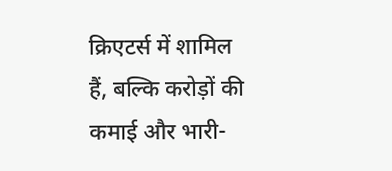क्रिएटर्स में शामिल हैं, बल्कि करोड़ों की कमाई और भारी-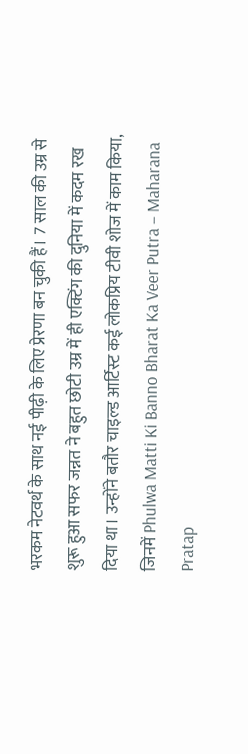भरकम नेटवर्थ के साथ नई पीढ़ी के लिए प्रेरणा बन चुकी हैं। 7 साल की उम्र से शुरू हुआ सफर जन्नत ने बहुत छोटी उम्र में ही एक्टिंग की दुनिया में कदम रख दिया था। उन्होंने बतौर चाइल्ड आर्टिस्ट कई लोकप्रिय टीवी शोज में काम किया, जिनमें Phulwa Matti Ki Banno Bharat Ka Veer Putra – Maharana Pratap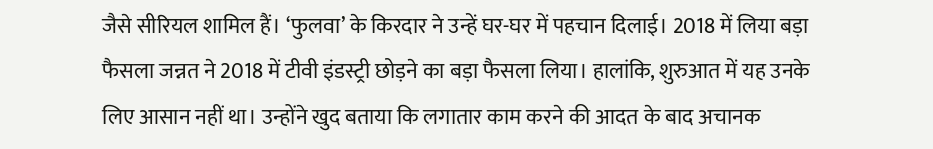जैसे सीरियल शामिल हैं। ‘फुलवा’ के किरदार ने उन्हें घर-घर में पहचान दिलाई। 2018 में लिया बड़ा फैसला जन्नत ने 2018 में टीवी इंडस्ट्री छोड़ने का बड़ा फैसला लिया। हालांकि, शुरुआत में यह उनके लिए आसान नहीं था। उन्होंने खुद बताया कि लगातार काम करने की आदत के बाद अचानक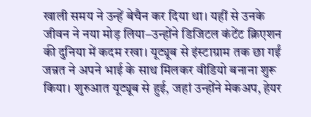खाली समय ने उन्हें बेचैन कर दिया था। यहीं से उनके जीवन ने नया मोड़ लिया–उन्होंने डिजिटल कंटेंट क्रिएशन की दुनिया में कदम रखा। यूट्यूब से इंस्टाग्राम तक छा गईं जन्नत ने अपने भाई के साथ मिलकर वीडियो बनाना शुरू किया। शुरुआत यूट्यूब से हुई, जहां उन्होंने मेकअप, हेयर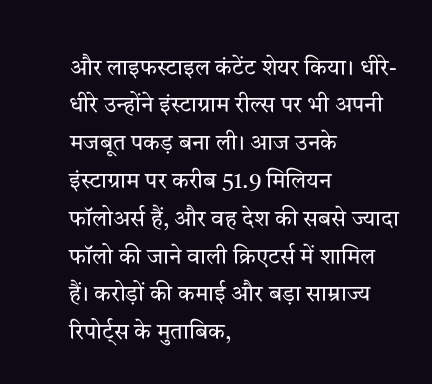और लाइफस्टाइल कंटेंट शेयर किया। धीरे-धीरे उन्होंने इंस्टाग्राम रील्स पर भी अपनी मजबूत पकड़ बना ली। आज उनके इंस्टाग्राम पर करीब 51.9 मिलियन फॉलोअर्स हैं, और वह देश की सबसे ज्यादा फॉलो की जाने वाली क्रिएटर्स में शामिल हैं। करोड़ों की कमाई और बड़ा साम्राज्य रिपोर्ट्स के मुताबिक,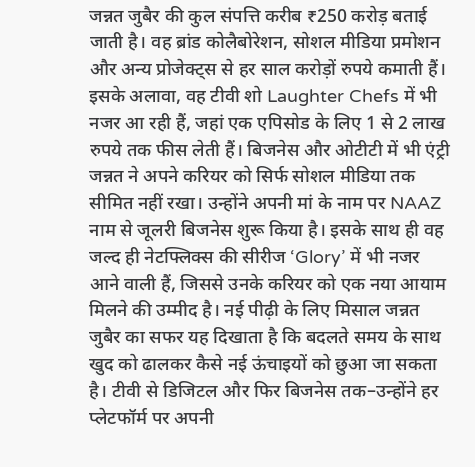जन्नत जुबैर की कुल संपत्ति करीब ₹250 करोड़ बताई जाती है। वह ब्रांड कोलैबोरेशन, सोशल मीडिया प्रमोशन और अन्य प्रोजेक्ट्स से हर साल करोड़ों रुपये कमाती हैं। इसके अलावा, वह टीवी शो Laughter Chefs में भी नजर आ रही हैं, जहां एक एपिसोड के लिए 1 से 2 लाख रुपये तक फीस लेती हैं। बिजनेस और ओटीटी में भी एंट्री जन्नत ने अपने करियर को सिर्फ सोशल मीडिया तक सीमित नहीं रखा। उन्होंने अपनी मां के नाम पर NAAZ नाम से जूलरी बिजनेस शुरू किया है। इसके साथ ही वह जल्द ही नेटफ्लिक्स की सीरीज ‘Glory’ में भी नजर आने वाली हैं, जिससे उनके करियर को एक नया आयाम मिलने की उम्मीद है। नई पीढ़ी के लिए मिसाल जन्नत जुबैर का सफर यह दिखाता है कि बदलते समय के साथ खुद को ढालकर कैसे नई ऊंचाइयों को छुआ जा सकता है। टीवी से डिजिटल और फिर बिजनेस तक–उन्होंने हर प्लेटफॉर्म पर अपनी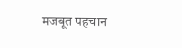मजबूत पहचान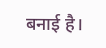बनाई है।